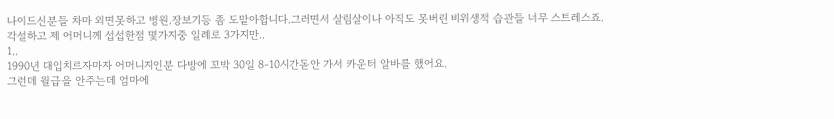나이드신분들 차마 외면못하고 병원.장보기등 좀 도맡아합니다.그러면서 살림살이나 아직도 못버린 비위생적 습관들 너무 스트레스죠.
각설하고 제 어머니께 섭섭한점 몇가지중 일례로 3가지만..
1..
1990년 대입치르자마자 어머니지인분 다방에 꼬박 30일 8-10시간돋안 가서 카운터 알바를 했어요.
그런데 월급을 안주는데 엄마에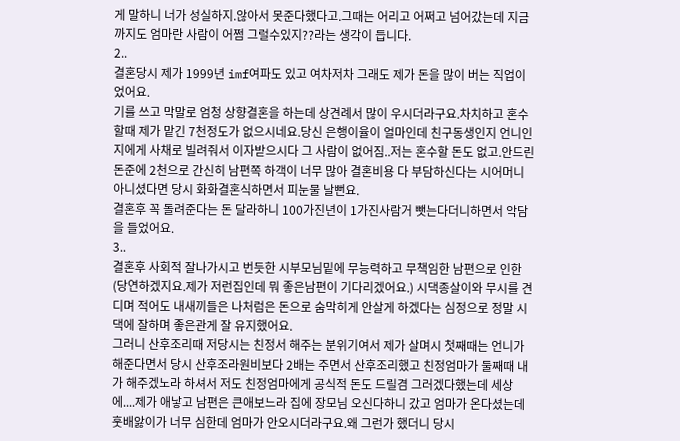게 말하니 너가 성실하지.않아서 못준다했다고.그때는 어리고 어쩌고 넘어갔는데 지금까지도 엄마란 사람이 어쩜 그럴수있지??라는 생각이 듭니다.
2..
결혼당시 제가 1999년 imf여파도 있고 여차저차 그래도 제가 돈을 많이 버는 직업이었어요.
기를 쓰고 막말로 엄청 상향결혼을 하는데 상견례서 많이 우시더라구요.차치하고 혼수할때 제가 맡긴 7천정도가 없으시네요.당신 은행이율이 얼마인데 친구동생인지 언니인지에게 사채로 빌려줘서 이자받으시다 그 사람이 없어짐..저는 혼수할 돈도 없고.안드린 돈준에 2천으로 간신히 남편쪽 하객이 너무 많아 결혼비용 다 부담하신다는 시어머니 아니셨다면 당시 화화결혼식하면서 피눈물 날뻔요.
결혼후 꼭 돌려준다는 돈 달라하니 100가진년이 1가진사람거 뺏는다더니하면서 악담을 들었어요.
3..
결혼후 사회적 잘나가시고 번듯한 시부모님밑에 무능력하고 무책임한 남편으로 인한(당연하겠지요.제가 저런집인데 뭐 좋은남편이 기다리겠어요.) 시댁종살이와 무시를 견디며 적어도 내새끼들은 나처럼은 돈으로 숨막히게 안살게 하겠다는 심정으로 정말 시댁에 잘하며 좋은관게 잘 유지했어요.
그러니 산후조리때 저당시는 친정서 해주는 분위기여서 제가 살며시 첫째때는 언니가 해준다면서 당시 산후조라원비보다 2배는 주면서 산후조리했고 친정엄마가 둘째때 내가 해주겠노라 하셔서 저도 친정엄마에게 공식적 돈도 드릴겸 그러겠다했는데 세상에....제가 애낳고 남편은 큰애보느라 집에 장모님 오신다하니 갔고 엄마가 온다셨는데 훗배앓이가 너무 심한데 엄마가 안오시더라구요.왜 그런가 했더니 당시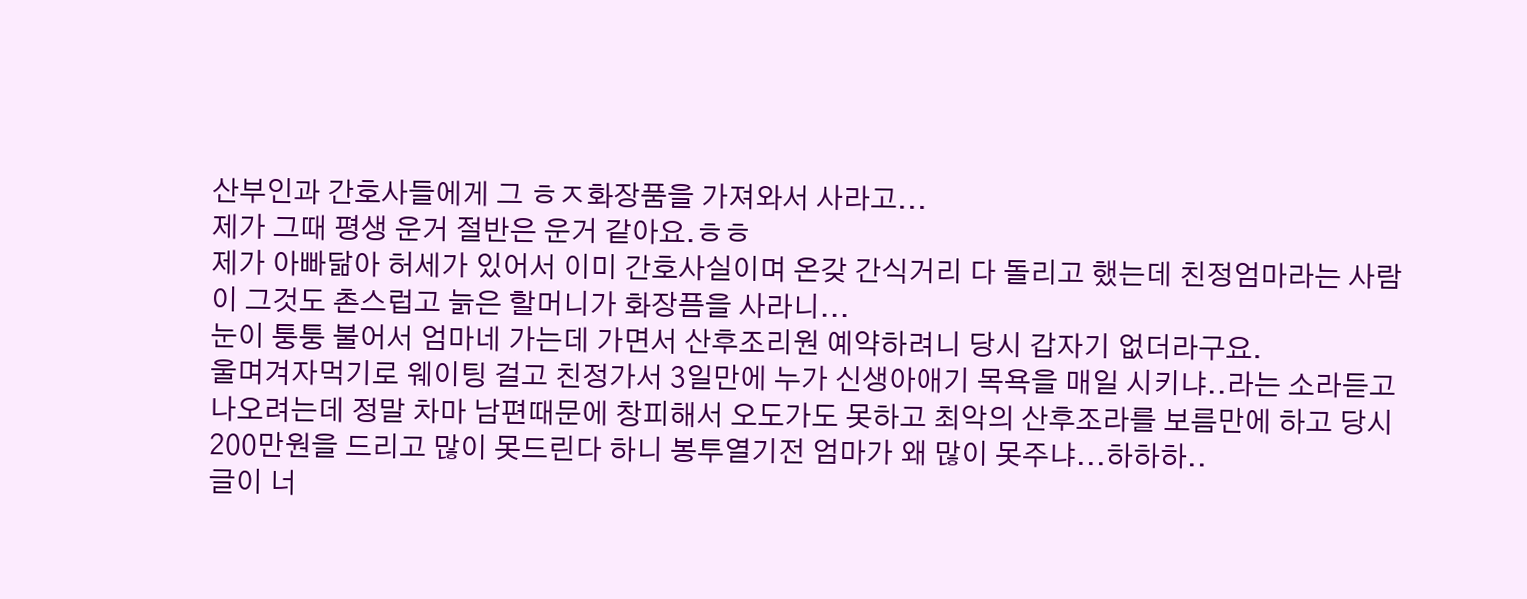산부인과 간호사들에게 그 ㅎㅈ화장품을 가져와서 사라고...
제가 그때 평생 운거 절반은 운거 같아요.ㅎㅎ
제가 아빠닮아 허세가 있어서 이미 간호사실이며 온갖 간식거리 다 돌리고 했는데 친정엄마라는 사람이 그것도 촌스럽고 늙은 할머니가 화장픔을 사라니...
눈이 퉁퉁 불어서 엄마네 가는데 가면서 산후조리원 예약하려니 당시 갑자기 없더라구요.
울며겨자먹기로 웨이팅 걸고 친정가서 3일만에 누가 신생아애기 목욕을 매일 시키냐..라는 소라듣고 나오려는데 정말 차마 남편때문에 창피해서 오도가도 못하고 최악의 산후조라를 보름만에 하고 당시 200만원을 드리고 많이 못드린다 하니 봉투열기전 엄마가 왜 많이 못주냐...하하하..
글이 너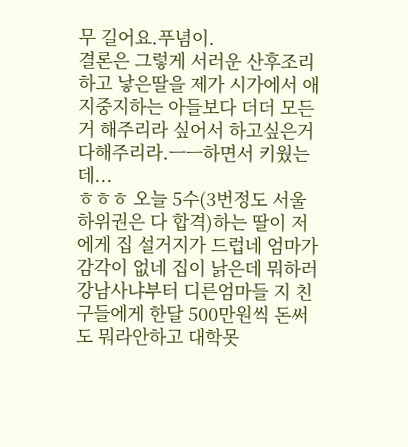무 길어요.푸념이.
결론은 그렇게 서러운 산후조리하고 낳은딸을 제가 시가에서 애지중지하는 아들보다 더더 모든거 해주리라 싶어서 하고싶은거 다해주리라.ㅡㅡ하면서 키웠는데...
ㅎㅎㅎ 오늘 5수(3번정도 서울 하위권은 다 합격)하는 딸이 저에게 집 설거지가 드럽네 엄마가 감각이 없네 집이 낡은데 뭐하러 강남사냐부터 디른엄마들 지 친구들에게 한달 500만원씩 돈써도 뭐라안하고 대학못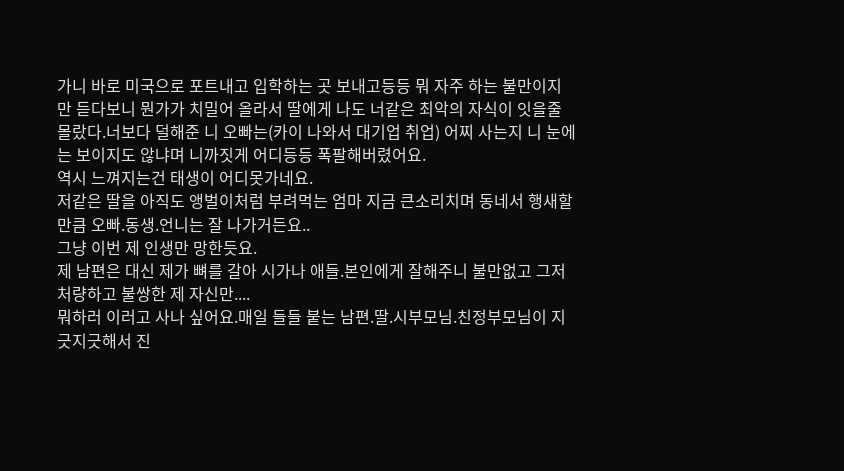가니 바로 미국으로 포트내고 입학하는 곳 보내고등등 뭐 자주 하는 불만이지만 듣다보니 뭔가가 치밀어 올라서 딸에게 나도 너같은 최악의 자식이 잇을줄 몰랐다.너보다 덜해준 니 오빠는(카이 나와서 대기업 취업) 어찌 사는지 니 눈에는 보이지도 않냐며 니까짓게 어디등등 폭팔해버렸어요.
역시 느껴지는건 태생이 어디못가네요.
저같은 딸을 아직도 앵벌이처럼 부려먹는 엄마 지금 큰소리치며 동네서 행새할만큼 오빠.동생.언니는 잘 나가거든요..
그냥 이번 제 인생만 망한듯요.
제 남편은 대신 제가 뼈를 갈아 시가나 애들.본인에게 잘해주니 불만없고 그저 처량하고 불쌍한 제 자신만....
뭐하러 이러고 사나 싶어요.매일 들들 붙는 남편.딸.시부모님.친정부모님이 지긋지긋해서 진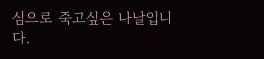심으로 죽고싶은 나날입니다.